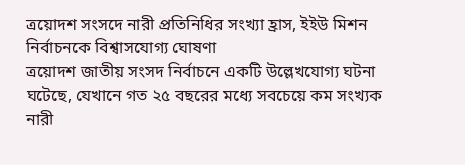ত্রয়োদশ সংসদে নারী প্রতিনিধির সংখ্যা হ্রাস, ইইউ মিশন নির্বাচনকে বিশ্বাসযোগ্য ঘোষণা
ত্রয়োদশ জাতীয় সংসদ নির্বাচনে একটি উল্লেখযোগ্য ঘটনা ঘটেছে, যেখানে গত ২৫ বছরের মধ্যে সবচেয়ে কম সংখ্যক নারী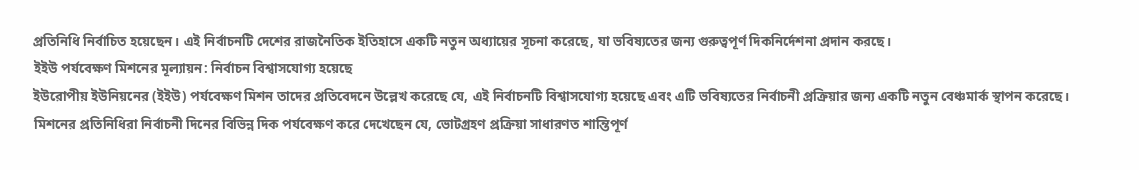প্রতিনিধি নির্বাচিত হয়েছেন। এই নির্বাচনটি দেশের রাজনৈতিক ইতিহাসে একটি নতুন অধ্যায়ের সূচনা করেছে, যা ভবিষ্যতের জন্য গুরুত্বপূর্ণ দিকনির্দেশনা প্রদান করছে।
ইইউ পর্যবেক্ষণ মিশনের মূল্যায়ন: নির্বাচন বিশ্বাসযোগ্য হয়েছে
ইউরোপীয় ইউনিয়নের (ইইউ) পর্যবেক্ষণ মিশন তাদের প্রতিবেদনে উল্লেখ করেছে যে, এই নির্বাচনটি বিশ্বাসযোগ্য হয়েছে এবং এটি ভবিষ্যতের নির্বাচনী প্রক্রিয়ার জন্য একটি নতুন বেঞ্চমার্ক স্থাপন করেছে। মিশনের প্রতিনিধিরা নির্বাচনী দিনের বিভিন্ন দিক পর্যবেক্ষণ করে দেখেছেন যে, ভোটগ্রহণ প্রক্রিয়া সাধারণত শান্তিপূর্ণ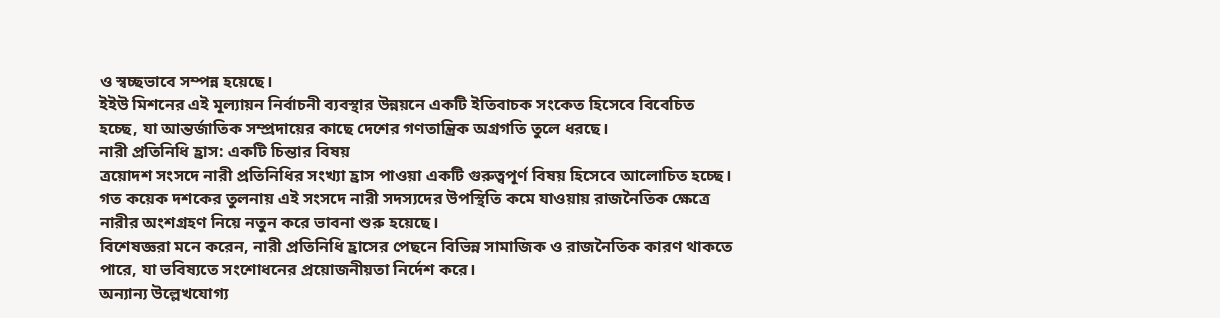ও স্বচ্ছভাবে সম্পন্ন হয়েছে।
ইইউ মিশনের এই মূল্যায়ন নির্বাচনী ব্যবস্থার উন্নয়নে একটি ইতিবাচক সংকেত হিসেবে বিবেচিত হচ্ছে, যা আন্তর্জাতিক সম্প্রদায়ের কাছে দেশের গণতান্ত্রিক অগ্রগতি তুলে ধরছে।
নারী প্রতিনিধি হ্রাস: একটি চিন্তার বিষয়
ত্রয়োদশ সংসদে নারী প্রতিনিধির সংখ্যা হ্রাস পাওয়া একটি গুরুত্বপূর্ণ বিষয় হিসেবে আলোচিত হচ্ছে। গত কয়েক দশকের তুলনায় এই সংসদে নারী সদস্যদের উপস্থিতি কমে যাওয়ায় রাজনৈতিক ক্ষেত্রে নারীর অংশগ্রহণ নিয়ে নতুন করে ভাবনা শুরু হয়েছে।
বিশেষজ্ঞরা মনে করেন, নারী প্রতিনিধি হ্রাসের পেছনে বিভিন্ন সামাজিক ও রাজনৈতিক কারণ থাকতে পারে, যা ভবিষ্যতে সংশোধনের প্রয়োজনীয়তা নির্দেশ করে।
অন্যান্য উল্লেখযোগ্য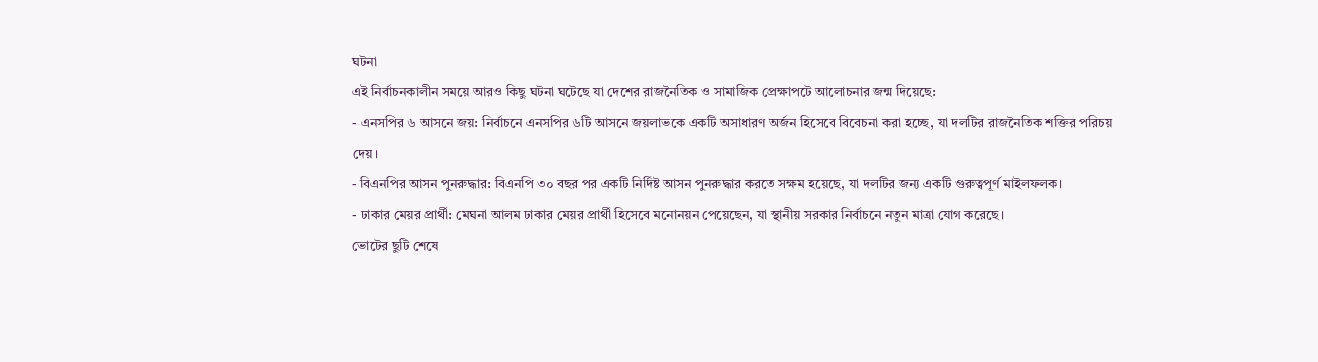ঘটনা
এই নির্বাচনকালীন সময়ে আরও কিছু ঘটনা ঘটেছে যা দেশের রাজনৈতিক ও সামাজিক প্রেক্ষাপটে আলোচনার জন্ম দিয়েছে:
- এনসপির ৬ আসনে জয়: নির্বাচনে এনসপির ৬টি আসনে জয়লাভকে একটি অসাধারণ অর্জন হিসেবে বিবেচনা করা হচ্ছে, যা দলটির রাজনৈতিক শক্তির পরিচয় দেয়।
- বিএনপির আসন পুনরুদ্ধার: বিএনপি ৩০ বছর পর একটি নির্দিষ্ট আসন পুনরুদ্ধার করতে সক্ষম হয়েছে, যা দলটির জন্য একটি গুরুত্বপূর্ণ মাইলফলক।
- ঢাকার মেয়র প্রার্থী: মেঘনা আলম ঢাকার মেয়র প্রার্থী হিসেবে মনোনয়ন পেয়েছেন, যা স্থানীয় সরকার নির্বাচনে নতুন মাত্রা যোগ করেছে।
ভোটের ছুটি শেষে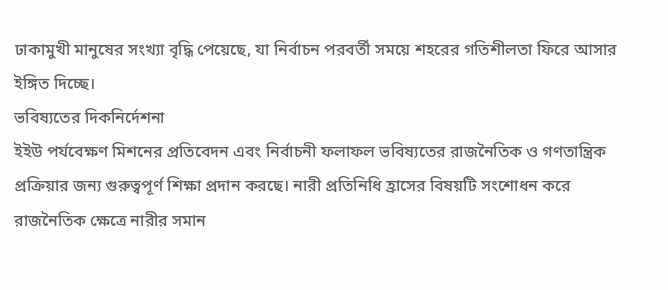ঢাকামুখী মানুষের সংখ্যা বৃদ্ধি পেয়েছে, যা নির্বাচন পরবর্তী সময়ে শহরের গতিশীলতা ফিরে আসার ইঙ্গিত দিচ্ছে।
ভবিষ্যতের দিকনির্দেশনা
ইইউ পর্যবেক্ষণ মিশনের প্রতিবেদন এবং নির্বাচনী ফলাফল ভবিষ্যতের রাজনৈতিক ও গণতান্ত্রিক প্রক্রিয়ার জন্য গুরুত্বপূর্ণ শিক্ষা প্রদান করছে। নারী প্রতিনিধি হ্রাসের বিষয়টি সংশোধন করে রাজনৈতিক ক্ষেত্রে নারীর সমান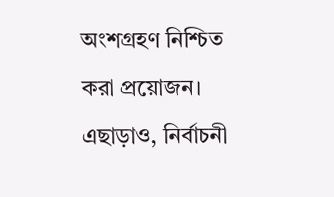অংশগ্রহণ নিশ্চিত করা প্রয়োজন।
এছাড়াও, নির্বাচনী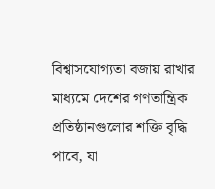বিশ্বাসযোগ্যতা বজায় রাখার মাধ্যমে দেশের গণতান্ত্রিক প্রতিষ্ঠানগুলোর শক্তি বৃদ্ধি পাবে, যা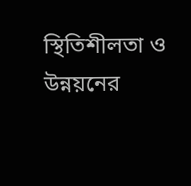স্থিতিশীলতা ও উন্নয়নের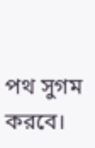পথ সুগম করবে।